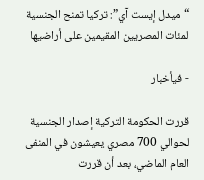“ميدل إيست آي”: تركيا تمنح الجنسية لمئات المصريين المقيمين على أراضيها

- فيأخبار

قررت الحكومة التركية إصدار الجنسية لحوالي 700 مصري يعيشون في المنفى العام الماضي، بعد أن قررت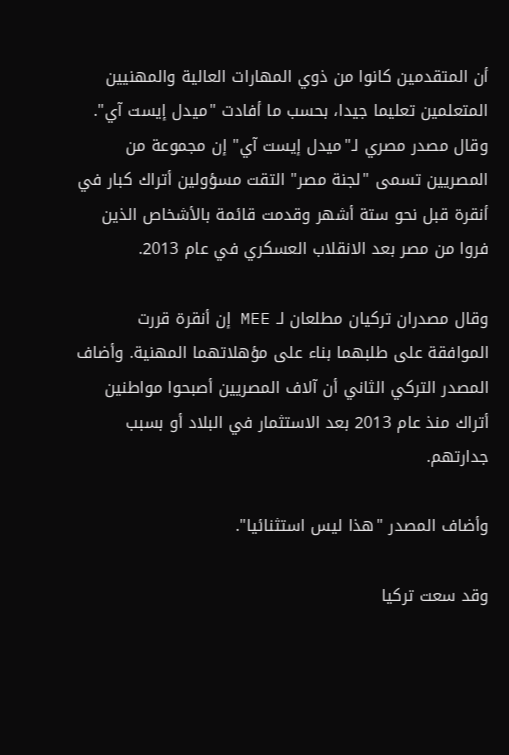أن المتقدمين كانوا من ذوي المهارات العالية والمهنيين المتعلمين تعليما جيدا، بحسب ما أفادت "ميدل إيست آي". وقال مصدر مصري لـ"ميدل إيست آي" إن مجموعة من المصريين تسمى "لجنة مصر" التقت مسؤولين أتراك كبار في أنقرة قبل نحو ستة أشهر وقدمت قائمة بالأشخاص الذين فروا من مصر بعد الانقلاب العسكري في عام 2013.

وقال مصدران تركيان مطلعان لـ MEE إن أنقرة قررت الموافقة على طلبهما بناء على مؤهلاتهما المهنية. وأضاف المصدر التركي الثاني أن آلاف المصريين أصبحوا مواطنين أتراك منذ عام 2013 بعد الاستثمار في البلاد أو بسبب جدارتهم.

وأضاف المصدر "هذا ليس استثنائيا".

وقد سعت تركيا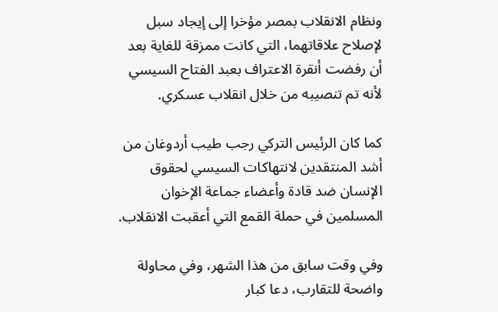ونظام الانقلاب بمصر مؤخرا إلى إيجاد سبل لإصلاح علاقاتهما، التي كانت ممزقة للغاية بعد أن رفضت أنقرة الاعتراف بعبد الفتاح السيسي لأنه تم تنصيبه من خلال انقلاب عسكري.

كما كان الرئيس التركي رجب طيب أردوغان من أشد المنتقدين لانتهاكات السيسي لحقوق الإنسان ضد قادة وأعضاء جماعة الإخوان المسلمين في حملة القمع التي أعقبت الانقلاب.

وفي وقت سابق من هذا الشهر، وفي محاولة واضحة للتقارب، دعا كبار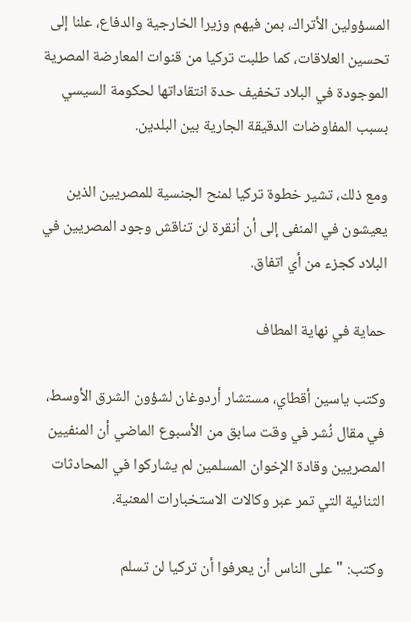المسؤولين الأتراك، بمن فيهم وزيرا الخارجية والدفاع، علنا إلى تحسين العلاقات، كما طلبت تركيا من قنوات المعارضة المصرية الموجودة في البلاد تخفيف حدة انتقاداتها لحكومة السيسي بسبب المفاوضات الدقيقة الجارية بين البلدين.

ومع ذلك، تشير خطوة تركيا لمنح الجنسية للمصريين الذين يعيشون في المنفى إلى أن أنقرة لن تناقش وجود المصريين في البلاد كجزء من أي اتفاق.

حماية في نهاية المطاف

وكتب ياسين أقطاي، مستشار أردوغان لشؤون الشرق الأوسط، في مقال نُشر في وقت سابق من الأسبوع الماضي أن المنفيين المصريين وقادة الإخوان المسلمين لم يشاركوا في المحادثات الثنائية التي تمر عبر وكالات الاستخبارات المعنية.

وكتب: "على الناس أن يعرفوا أن تركيا لن تسلم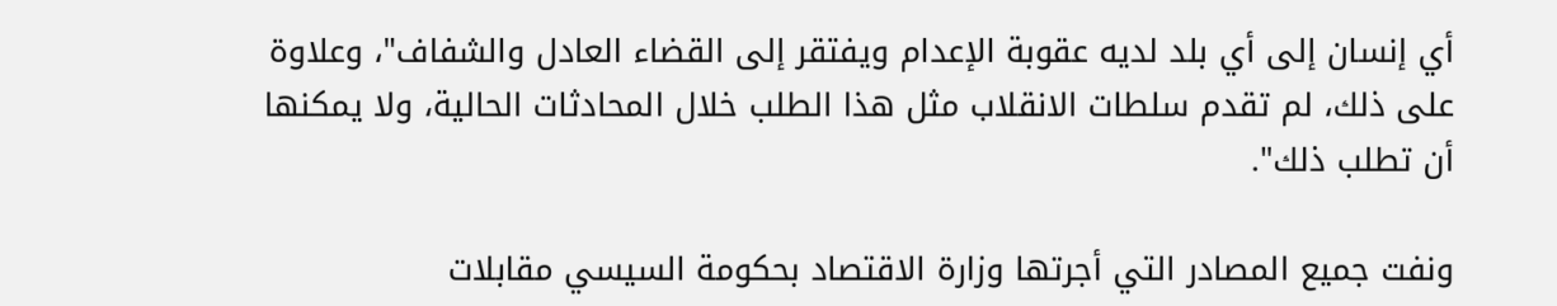أي إنسان إلى أي بلد لديه عقوبة الإعدام ويفتقر إلى القضاء العادل والشفاف"، وعلاوة على ذلك، لم تقدم سلطات الانقلاب مثل هذا الطلب خلال المحادثات الحالية، ولا يمكنها أن تطلب ذلك".

ونفت جميع المصادر التي أجرتها وزارة الاقتصاد بحكومة السيسي مقابلات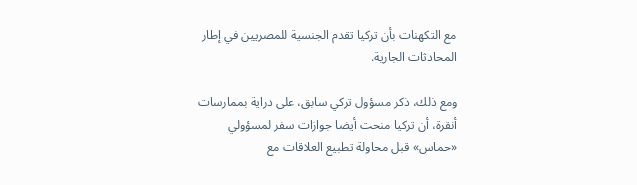مع التكهنات بأن تركيا تقدم الجنسية للمصريين في إطار المحادثات الجارية.

ومع ذلك، ذكر مسؤول تركي سابق، على دراية بممارسات أنقرة، أن تركيا منحت أيضا جوازات سفر لمسؤولي «حماس» قبل محاولة تطبيع العلاقات مع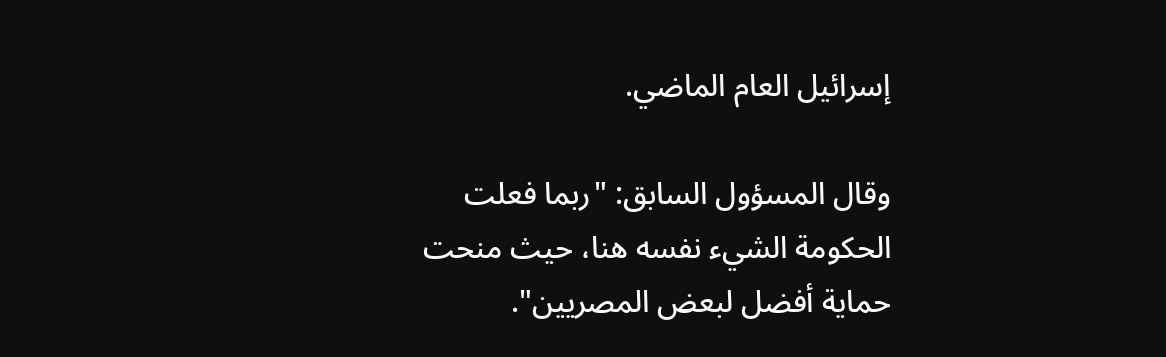إسرائيل العام الماضي.

وقال المسؤول السابق: "ربما فعلت الحكومة الشيء نفسه هنا، حيث منحت حماية أفضل لبعض المصريين".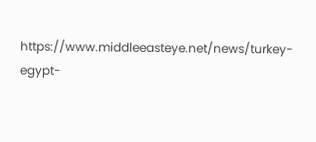https://www.middleeasteye.net/news/turkey-egypt-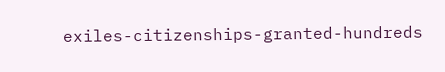exiles-citizenships-granted-hundreds